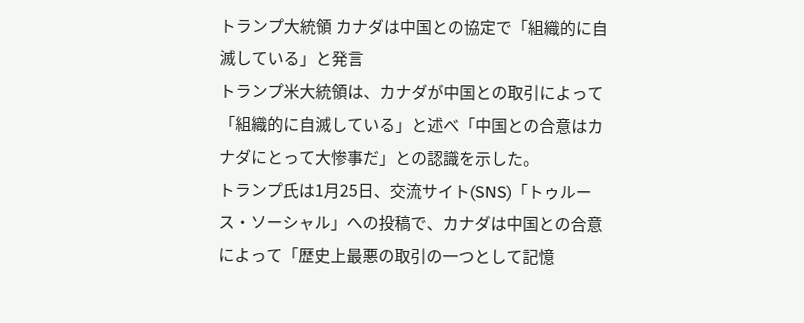トランプ大統領 カナダは中国との協定で「組織的に自滅している」と発言
トランプ米大統領は、カナダが中国との取引によって「組織的に自滅している」と述べ「中国との合意はカナダにとって大惨事だ」との認識を示した。
トランプ氏は1月25日、交流サイト(SNS)「トゥルース・ソーシャル」への投稿で、カナダは中国との合意によって「歴史上最悪の取引の一つとして記憶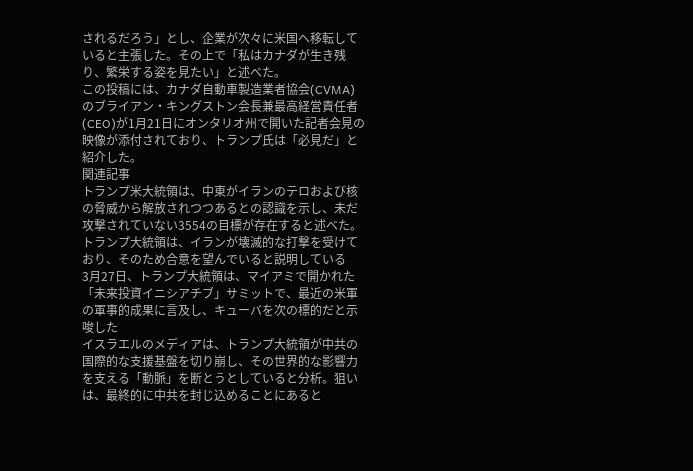されるだろう」とし、企業が次々に米国へ移転していると主張した。その上で「私はカナダが生き残り、繁栄する姿を見たい」と述べた。
この投稿には、カナダ自動車製造業者協会(CVMA)のブライアン・キングストン会長兼最高経営責任者(CEO)が1月21日にオンタリオ州で開いた記者会見の映像が添付されており、トランプ氏は「必見だ」と紹介した。
関連記事
トランプ米大統領は、中東がイランのテロおよび核の脅威から解放されつつあるとの認識を示し、未だ攻撃されていない3554の目標が存在すると述べた。トランプ大統領は、イランが壊滅的な打撃を受けており、そのため合意を望んでいると説明している
3月27日、トランプ大統領は、マイアミで開かれた「未来投資イニシアチブ」サミットで、最近の米軍の軍事的成果に言及し、キューバを次の標的だと示唆した
イスラエルのメディアは、トランプ大統領が中共の国際的な支援基盤を切り崩し、その世界的な影響力を支える「動脈」を断とうとしていると分析。狙いは、最終的に中共を封じ込めることにあると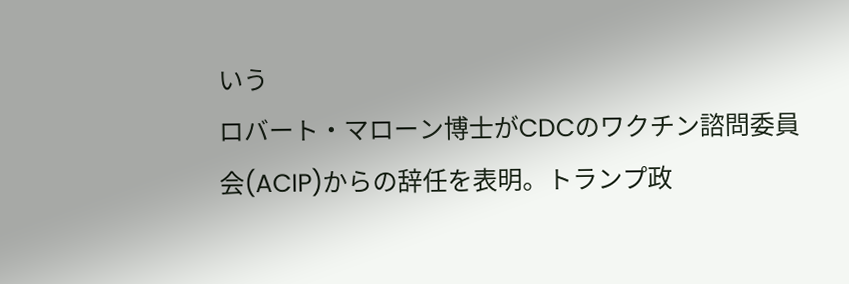いう
ロバート・マローン博士がCDCのワクチン諮問委員会(ACIP)からの辞任を表明。トランプ政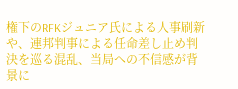権下のRFKジュニア氏による人事刷新や、連邦判事による任命差し止め判決を巡る混乱、当局への不信感が背景に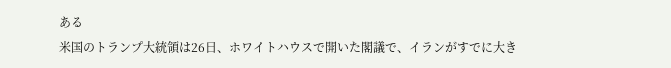ある
米国のトランプ大統領は26日、ホワイトハウスで開いた閣議で、イランがすでに大き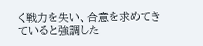く戦力を失い、合意を求めてきていると強調した